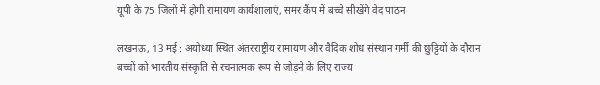यूपी के 75 जिलों में होगी रामायण कार्यशालाएं, समर कैंप में बच्चे सीखेंगे वेद पाठन

लखनऊ, 13 मई : अयोध्या स्थित अंतरराष्ट्रीय रामायण और वैदिक शोध संस्थान गर्मी की छुट्टियों के दौरान बच्चों को भारतीय संस्कृति से रचनात्मक रूप से जोड़ने के लिए राज्य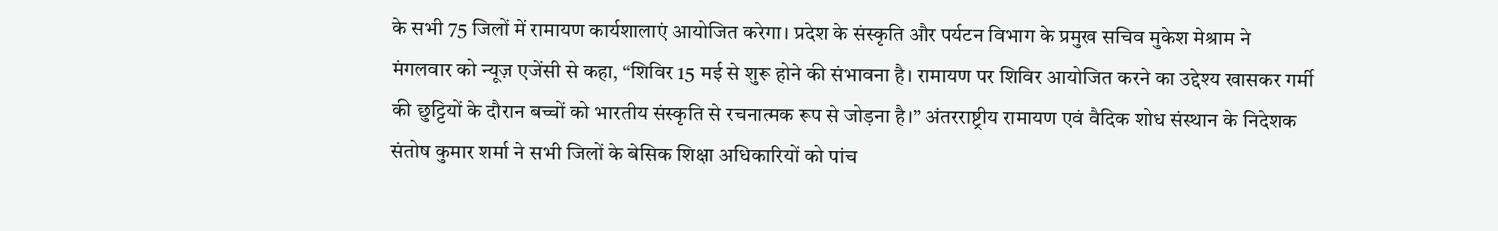के सभी 75 जिलों में रामायण कार्यशालाएं आयोजित करेगा। प्रदेश के संस्कृति और पर्यटन विभाग के प्रमुख सचिव मुकेश मेश्राम ने मंगलवार को न्यूज़ एजेंसी से कहा, “शिविर 15 मई से शुरू होने की संभावना है। रामायण पर शिविर आयोजित करने का उद्देश्य खासकर गर्मी की छुट्टियों के दौरान बच्चों को भारतीय संस्कृति से रचनात्मक रूप से जोड़ना है।” अंतरराष्ट्रीय रामायण एवं वैदिक शोध संस्थान के निदेशक संतोष कुमार शर्मा ने सभी जिलों के बेसिक शिक्षा अधिकारियों को पांच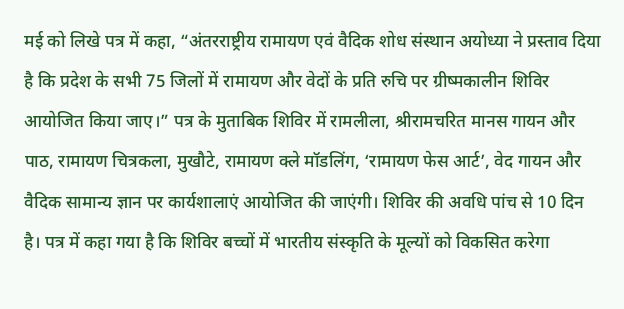मई को लिखे पत्र में कहा, “अंतरराष्ट्रीय रामायण एवं वैदिक शोध संस्थान अयोध्या ने प्रस्ताव दिया है कि प्रदेश के सभी 75 जिलों में रामायण और वेदों के प्रति रुचि पर ग्रीष्मकालीन शिविर आयोजित किया जाए।” पत्र के मुताबिक शिविर में रामलीला, श्रीरामचरित मानस गायन और पाठ, रामायण चित्रकला, मुखौटे, रामायण क्ले मॉडलिंग, ‘रामायण फेस आर्ट’, वेद गायन और वैदिक सामान्य ज्ञान पर कार्यशालाएं आयोजित की जाएंगी। शिविर की अवधि पांच से 10 दिन है। पत्र में कहा गया है कि शिविर बच्चों में भारतीय संस्कृति के मूल्यों को विकसित करेगा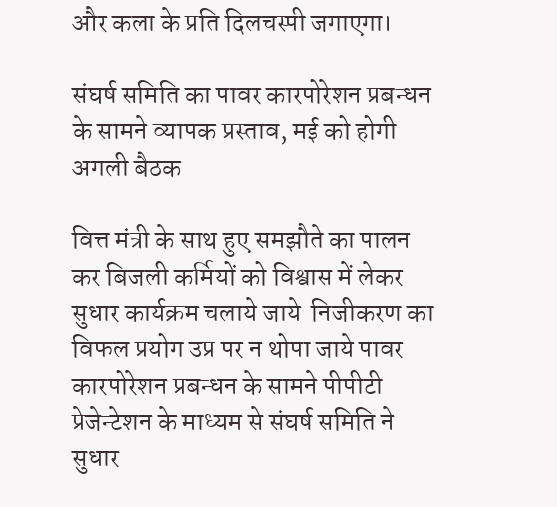और कला के प्रति दिलचस्पी जगाएगा।

संघर्ष समिति का पावर कारपोरेशन प्रबन्धन के सामने व्यापक प्रस्ताव, मई को होगी अगली बैठक

वित्त मंत्री के साथ हुए समझौते का पालन कर बिजली कर्मियों को विश्वास में लेकर सुधार कार्यक्रम चलाये जाये  निजीकरण का विफल प्रयोग उप्र पर न थोपा जाये पावर कारपोरेशन प्रबन्धन के सामने पीपीटी प्रेजेन्टेशन के माध्यम से संघर्ष समिति ने सुधार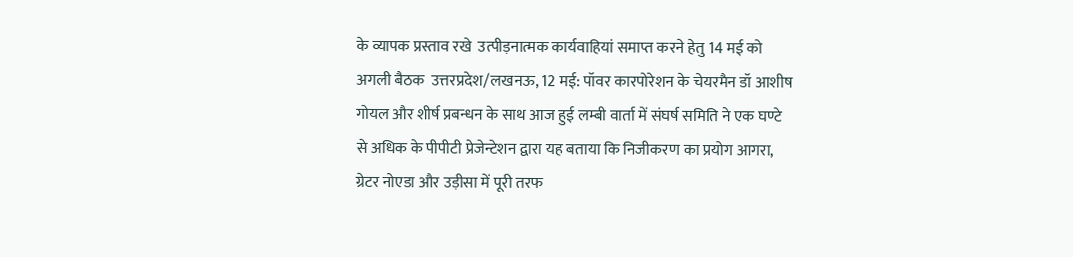के व्यापक प्रस्ताव रखे  उत्पीड़नात्मक कार्यवाहियां समाप्त करने हेतु 14 मई को अगली बैठक  उत्तरप्रदेश/लखनऊ, 12 मई: पॉवर कारपोरेशन के चेयरमैन डॉ आशीष गोयल और शीर्ष प्रबन्धन के साथ आज हुई लम्बी वार्ता में संघर्ष समिति ने एक घण्टे से अधिक के पीपीटी प्रेजेन्टेशन द्वारा यह बताया कि निजीकरण का प्रयोग आगरा, ग्रेटर नोएडा और उड़ीसा में पूरी तरफ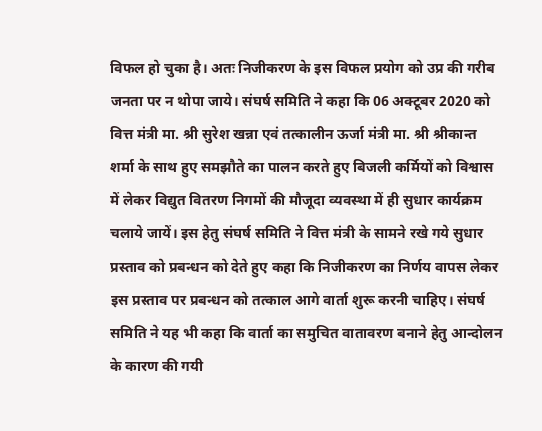विफल हो चुका है। अतः निजीकरण के इस विफल प्रयोग को उप्र की गरीब जनता पर न थोपा जाये। संघर्ष समिति ने कहा कि 06 अक्टूबर 2020 को वित्त मंत्री मा. श्री सुरेश खन्ना एवं तत्कालीन ऊर्जा मंत्री मा. श्री श्रीकान्त शर्मा के साथ हुए समझौते का पालन करते हुए बिजली कर्मियों को विश्वास में लेकर विद्युत वितरण निगमों की मौजूदा व्यवस्था में ही सुधार कार्यक्रम चलाये जायें। इस हेतु संघर्ष समिति ने वित्त मंत्री के सामने रखे गये सुधार प्रस्ताव को प्रबन्धन को देते हुए कहा कि निजीकरण का निर्णय वापस लेकर इस प्रस्ताव पर प्रबन्धन को तत्काल आगे वार्ता शुरू करनी चाहिए। संघर्ष समिति ने यह भी कहा कि वार्ता का समुचित वातावरण बनाने हेतु आन्दोलन के कारण की गयी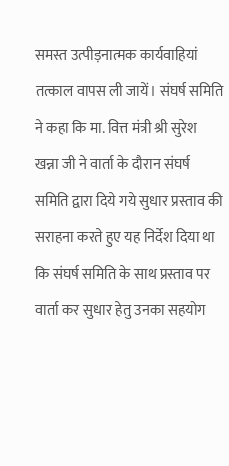समस्त उत्पीड़नात्मक कार्यवाहियां तत्काल वापस ली जायें। संघर्ष समिति ने कहा कि मा. वित्त मंत्री श्री सुरेश खन्ना जी ने वार्ता के दौरान संघर्ष समिति द्वारा दिये गये सुधार प्रस्ताव की सराहना करते हुए यह निर्देश दिया था कि संघर्ष समिति के साथ प्रस्ताव पर वार्ता कर सुधार हेतु उनका सहयोग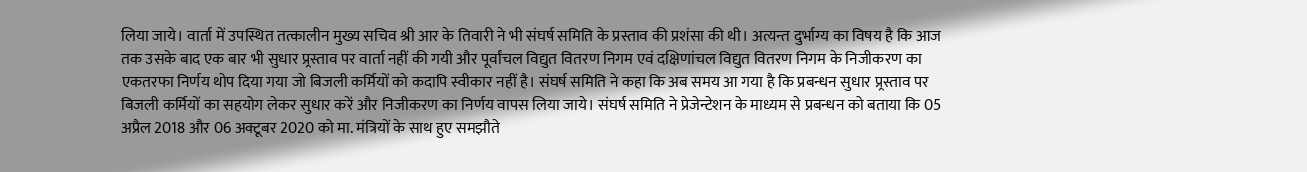लिया जाये। वार्ता में उपस्थित तत्कालीन मुख्य सचिव श्री आर के तिवारी ने भी संघर्ष समिति के प्रस्ताव की प्रशंसा की थी। अत्यन्त दुर्भाग्य का विषय है कि आज तक उसके बाद एक बार भी सुधार प्र्रस्ताव पर वार्ता नहीं की गयी और पूर्वांचल विद्युत वितरण निगम एवं दक्षिणांचल विद्युत वितरण निगम के निजीकरण का एकतरफा निर्णय थोप दिया गया जो बिजली कर्मियों को कदापि स्वीकार नहीं है। संघर्ष समिति ने कहा कि अब समय आ गया है कि प्रबन्धन सुधार प्र्रस्ताव पर बिजली कर्मियों का सहयोग लेकर सुधार करें और निजीकरण का निर्णय वापस लिया जाये। संघर्ष समिति ने प्रेजेन्टेशन के माध्यम से प्रबन्धन को बताया कि 05 अप्रैल 2018 और 06 अक्टूबर 2020 को मा. मंत्रियों के साथ हुए समझौते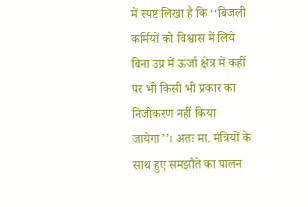में स्पष्ट लिखा है कि ‘‘बिजली कर्मियों को विश्वास में लिये बिना उप्र में ऊर्जा क्षेत्र में कहीं पर भी किसी भी प्रकार का निजीकरण नहीं किया जायेगा’’। अतः मा. मंत्रियों के साथ हुए समझौते का पालन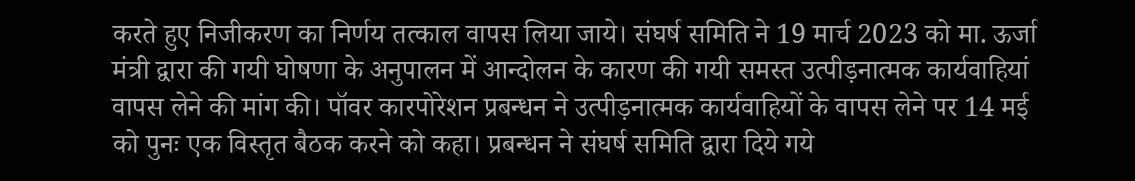करते हुए निजीकरण का निर्णय तत्काल वापस लिया जाये। संघर्ष समिति ने 19 मार्च 2023 को मा. ऊर्जा मंत्री द्वारा की गयी घोषणा के अनुपालन में आन्दोलन के कारण की गयी समस्त उत्पीड़नात्मक कार्यवाहियां वापस लेने की मांग की। पॉवर कारपोरेशन प्रबन्धन ने उत्पीड़नात्मक कार्यवाहियों के वापस लेने पर 14 मई को पुनः एक विस्तृत बैठक करने को कहा। प्रबन्धन ने संघर्ष समिति द्वारा दिये गये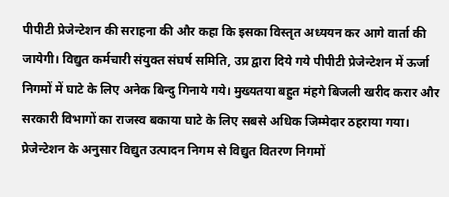पीपीटी प्रेजेन्टेशन की सराहना की और कहा कि इसका विस्तृत अध्ययन कर आगे वार्ता की जायेगी। विद्युत कर्मचारी संयुक्त संघर्ष समिति, उप्र द्वारा दिये गये पीपीटी प्रेजेन्टेशन में ऊर्जा निगमों में घाटे के लिए अनेक बिन्दु गिनाये गये। मुख्यतया बहुत मंहगे बिजली खरीद करार और सरकारी विभागों का राजस्व बकाया घाटे के लिए सबसे अधिक जिम्मेदार ठहराया गया। प्रेजेन्टेशन के अनुसार विद्युत उत्पादन निगम से विद्युत वितरण निगमों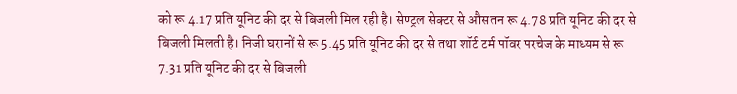को रू 4.17 प्रति यूनिट की दर से बिजली मिल रही है। सेण्ट्रल सेक्टर से औसतन रू 4.78 प्रति यूनिट की दर से बिजली मिलती है। निजी घरानों से रू 5.45 प्रति यूनिट की दर से तथा शॉर्ट टर्म पॉवर परचेज के माध्यम से रू 7.31 प्रति यूनिट की दर से बिजली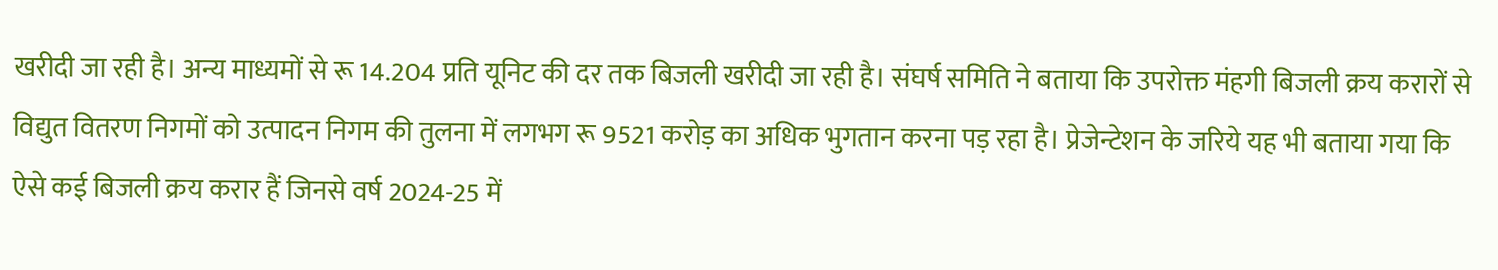खरीदी जा रही है। अन्य माध्यमों से रू 14.204 प्रति यूनिट की दर तक बिजली खरीदी जा रही है। संघर्ष समिति ने बताया कि उपरोक्त मंहगी बिजली क्रय करारों से विद्युत वितरण निगमों को उत्पादन निगम की तुलना में लगभग रू 9521 करोड़ का अधिक भुगतान करना पड़ रहा है। प्रेजेन्टेशन के जरिये यह भी बताया गया कि ऐसे कई बिजली क्रय करार हैं जिनसे वर्ष 2024-25 में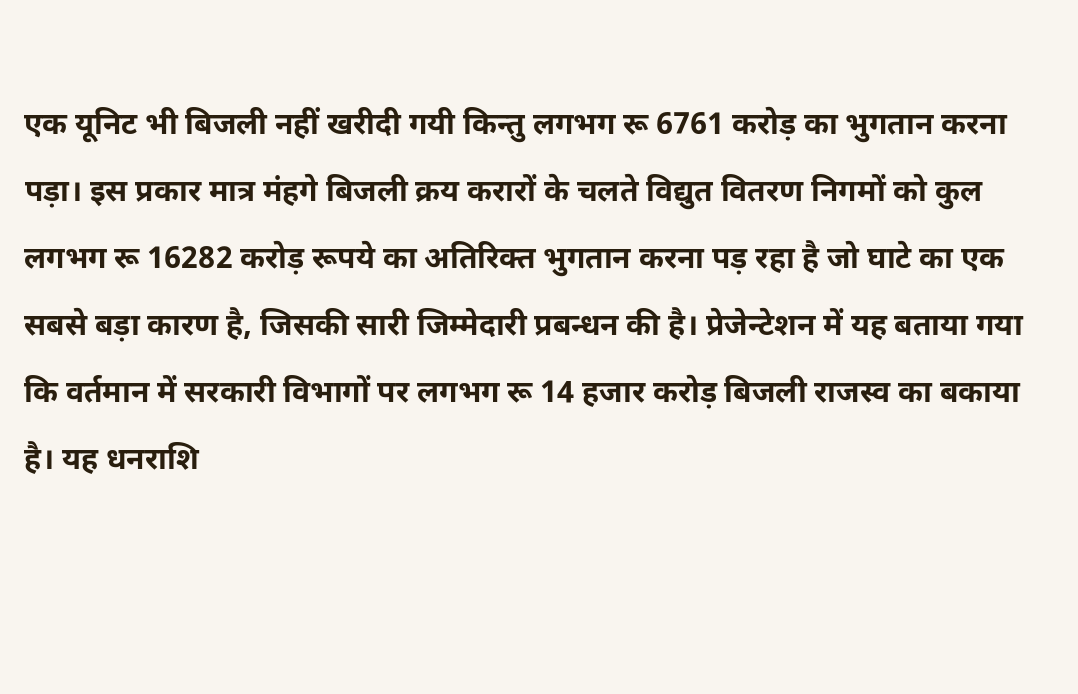एक यूनिट भी बिजली नहीं खरीदी गयी किन्तु लगभग रू 6761 करोड़ का भुगतान करना पड़ा। इस प्रकार मात्र मंहगे बिजली क्रय करारों के चलते विद्युत वितरण निगमों को कुल लगभग रू 16282 करोड़ रूपये का अतिरिक्त भुगतान करना पड़ रहा है जो घाटे का एक सबसे बड़ा कारण है, जिसकी सारी जिम्मेदारी प्रबन्धन की है। प्रेजेन्टेशन में यह बताया गया कि वर्तमान में सरकारी विभागों पर लगभग रू 14 हजार करोड़ बिजली राजस्व का बकाया है। यह धनराशि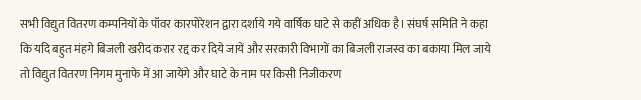सभी विद्युत वितरण कम्पनियों के पॉवर कारपोरेशन द्वारा दर्शाये गये वार्षिक घाटे से कहीं अधिक है। संघर्ष समिति ने कहा कि यदि बहुत मंहगे बिजली खरीद करार रद्द कर दिये जायें और सरकारी विभागों का बिजली राजस्व का बकाया मिल जाये तो विद्युत वितरण निगम मुनाफे में आ जायेंगे और घाटे के नाम पर किसी निजीकरण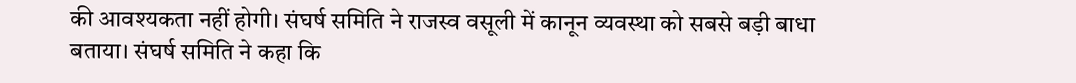की आवश्यकता नहीं होगी। संघर्ष समिति ने राजस्व वसूली में कानून व्यवस्था को सबसे बड़ी बाधा बताया। संघर्ष समिति ने कहा कि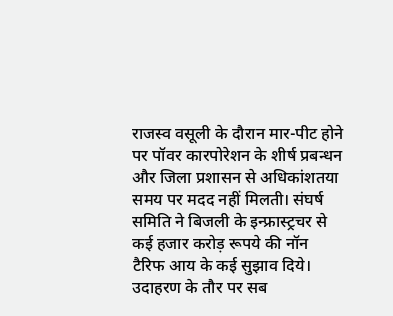राजस्व वसूली के दौरान मार-पीट होने पर पॉवर कारपोरेशन के शीर्ष प्रबन्धन और जिला प्रशासन से अधिकांशतया समय पर मदद नहीं मिलती। संघर्ष समिति ने बिजली के इन्फ्रास्ट्रचर से कई हजार करोड़ रूपये की नॉन टैरिफ आय के कई सुझाव दिये। उदाहरण के तौर पर सब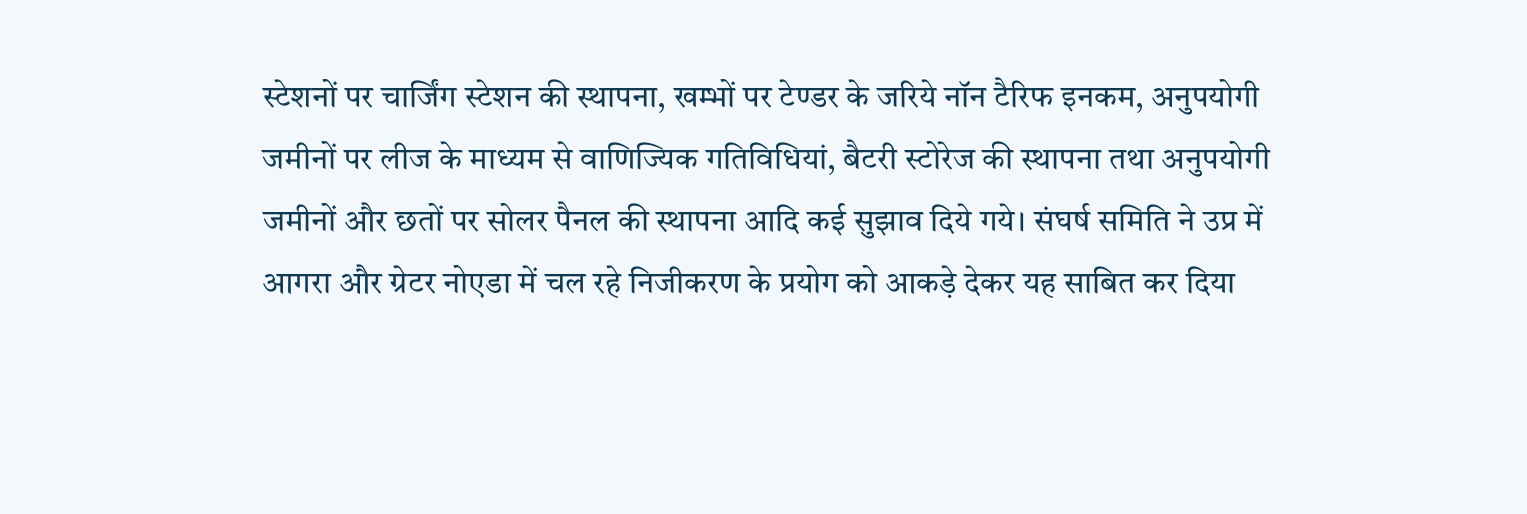स्टेशनों पर चार्जिंग स्टेशन की स्थापना, खम्भों पर टेण्डर के जरिये नॉन टैरिफ इनकम, अनुपयोगी जमीनों पर लीज के माध्यम से वाणिज्यिक गतिविधियां, बैटरी स्टोरेज की स्थापना तथा अनुपयोगी जमीनों और छतों पर सोलर पैनल की स्थापना आदि कई सुझाव दिये गये। संघर्ष समिति ने उप्र में आगरा और ग्रेटर नोएडा में चल रहे निजीकरण के प्रयोग को आकड़े देकर यह साबित कर दिया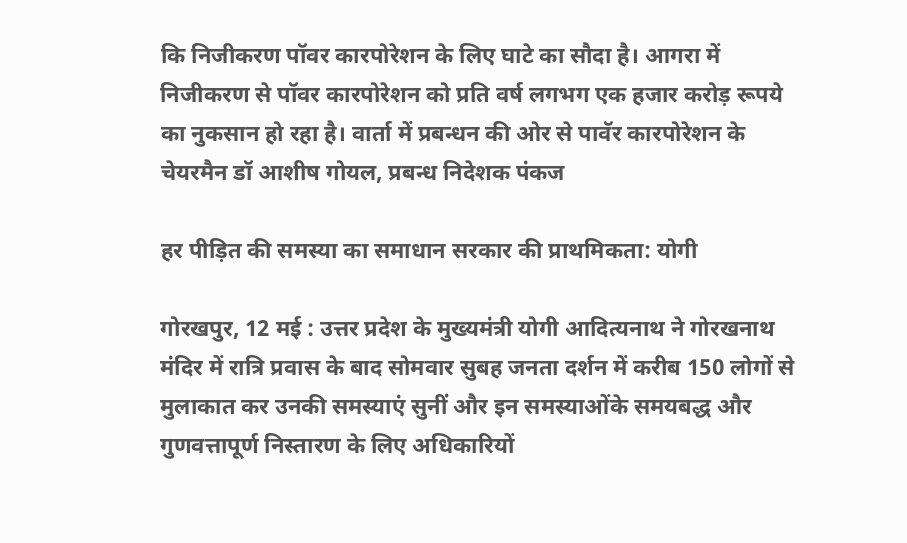कि निजीकरण पॉवर कारपोरेशन के लिए घाटे का सौदा है। आगरा में निजीकरण से पॉवर कारपोरेशन को प्रति वर्ष लगभग एक हजार करोड़ रूपये का नुकसान हो रहा है। वार्ता में प्रबन्धन की ओर से पावॅर कारपोरेशन के चेयरमैन डॉ आशीष गोयल, प्रबन्ध निदेशक पंकज

हर पीड़ित की समस्या का समाधान सरकार की प्राथमिकता: योगी

गोरखपुर, 12 मई : उत्तर प्रदेश के मुख्यमंत्री योगी आदित्यनाथ ने गोरखनाथ मंदिर में रात्रि प्रवास के बाद सोमवार सुबह जनता दर्शन में करीब 150 लोगों से मुलाकात कर उनकी समस्याएं सुनीं और इन समस्याओंके समयबद्ध और गुणवत्तापूर्ण निस्तारण के लिए अधिकारियों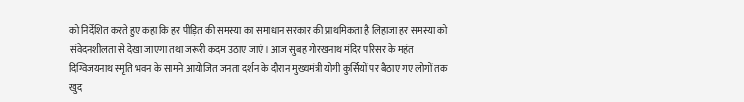को निर्देशित करते हुए कहा कि हर पीड़ित की समस्या का समाधान सरकार की प्राथमिकता है लिहाजा हर समस्या को संवेदनशीलता से देखा जाएगा तथा जरूरी कदम उठाए जाएं। आज सुबह गोरखनाथ मंदिर परिसर के महंत दिग्विजयनाथ स्मृति भवन के सामने आयोजित जनता दर्शन के दौरान मुख्यमंत्री योगी कुर्सियों पर बैठाए गए लोगों तक खुद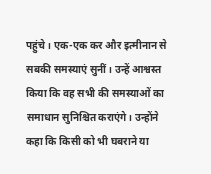पहुंचे। एक-एक कर और इत्मीनान से सबकी समस्याएं सुनीं। उन्हें आश्वस्त किया कि वह सभी की समस्याओं का समाधान सुनिश्चित कराएंगे। उन्होंने कहा कि किसी को भी घबराने या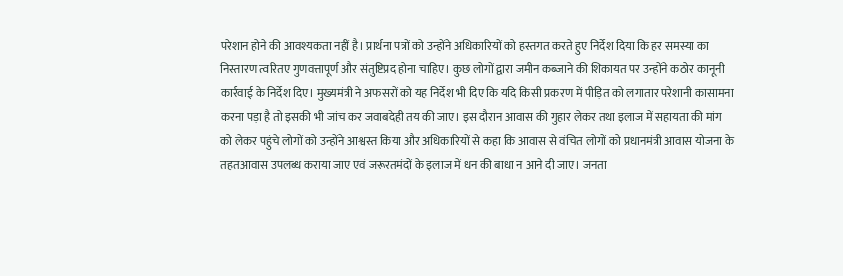परेशान होने की आवश्यकता नहीं है। प्रार्थना पत्रों को उन्होंने अधिकारियों को हस्तगत करते हुए निर्देश दिया कि हर समस्या का निस्तारण त्वरितए गुणवत्तापूर्ण और संतुष्टिप्रद होना चाहिए। कुछ लोगों द्वारा जमीन कब्जाने की शिकायत पर उन्होंने कठोर कानूनी कार्रवाई के निर्देश दिए। मुख्यमंत्री ने अफसरों को यह निर्देश भी दिए कि यदि किसी प्रकरण में पीड़ित को लगातार परेशानी कासामना करना पड़ा है तो इसकी भी जांच कर जवाबदेही तय की जाए। इस दौरान आवास की गुहार लेकर तथा इलाज में सहायता की मांग को लेकर पहुंचे लोगों को उन्होंने आश्वस्त किया और अधिकारियों से कहा कि आवास से वंचित लोगों को प्रधानमंत्री आवास योजना के तहतआवास उपलब्ध कराया जाए एवं जरूरतमंदों के इलाज में धन की बाधा न आने दी जाए। जनता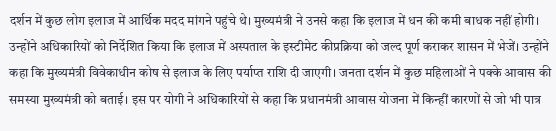दर्शन में कुछ लोग इलाज में आर्थिक मदद मांगने पहुंचे थे। मुख्यमंत्री ने उनसे कहा कि इलाज में धन की कमी बाधक नहीं होगी। उन्होंने अधिकारियों को निर्देशित किया कि इलाज में अस्पताल के इस्टीमेट कीप्रक्रिया को जल्द पूर्ण कराकर शासन में भेजें। उन्होंने कहा कि मुख्यमंत्री विवेकाधीन कोष से इलाज के लिए पर्याप्त राशि दी जाएगी। जनता दर्शन में कुछ महिलाओं ने पक्के आवास की समस्या मुख्यमंत्री को बताई। इस पर योगी ने अधिकारियों से कहा कि प्रधानमंत्री आवास योजना में किन्हीं कारणों से जो भी पात्र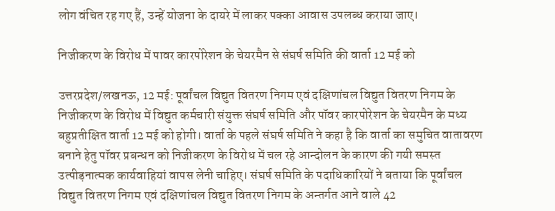लोग वंचित रह गए हैं, उन्हें योजना के दायरे में लाकर पक्का आवास उपलब्ध कराया जाए।

निजीकरण के विरोध में पावर कारपोरेशन के चेयरमैन से संघर्ष समिति की वार्ता 12 मई को

उत्तरप्रदेश/लखनऊ, 12 मई: पूर्वांचल विद्युत वितरण निगम एवं दक्षिणांचल विद्युत वितरण निगम के निजीकरण के विरोध में विद्युत कर्मचारी संयुक्त संघर्ष समिति और पॉवर कारपोरेशन के चेयरमैन के मध्य बहुप्रतीक्षित वार्ता 12 मई को होगी। वार्ता के पहले संघर्ष समिति ने कहा है कि वार्ता का समुचित वातावरण बनाने हेतु पॉवर प्रबन्धन को निजीकरण के विरोध में चल रहे आन्दोलन के कारण की गयी समस्त उत्पीड़नात्मक कार्यवाहियां वापस लेनी चाहिए। संघर्ष समिति के पदाधिकारियों ने बताया कि पूर्वांचल विद्युत वितरण निगम एवं दक्षिणांचल विद्युत वितरण निगम के अन्तर्गत आने वाले 42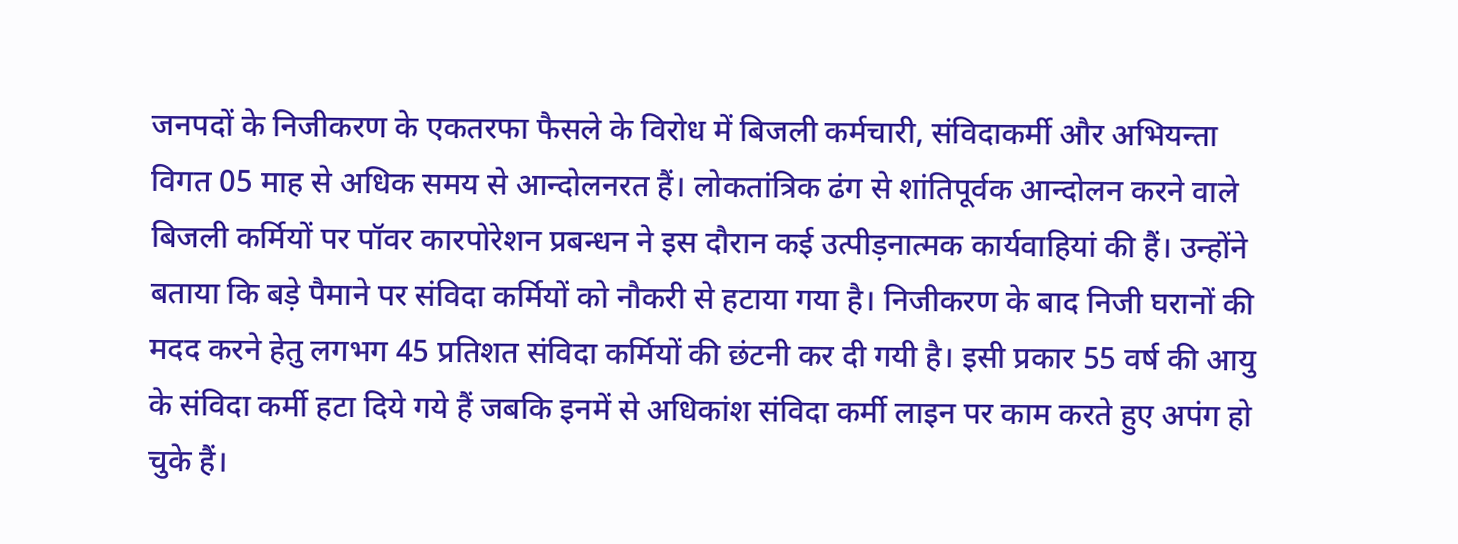जनपदों के निजीकरण के एकतरफा फैसले के विरोध में बिजली कर्मचारी, संविदाकर्मी और अभियन्ता विगत 05 माह से अधिक समय से आन्दोलनरत हैं। लोकतांत्रिक ढंग से शांतिपूर्वक आन्दोलन करने वाले बिजली कर्मियों पर पॉवर कारपोरेशन प्रबन्धन ने इस दौरान कई उत्पीड़नात्मक कार्यवाहियां की हैं। उन्होंने बताया कि बड़े पैमाने पर संविदा कर्मियों को नौकरी से हटाया गया है। निजीकरण के बाद निजी घरानों की मदद करने हेतु लगभग 45 प्रतिशत संविदा कर्मियों की छंटनी कर दी गयी है। इसी प्रकार 55 वर्ष की आयु के संविदा कर्मी हटा दिये गये हैं जबकि इनमें से अधिकांश संविदा कर्मी लाइन पर काम करते हुए अपंग हो चुके हैं।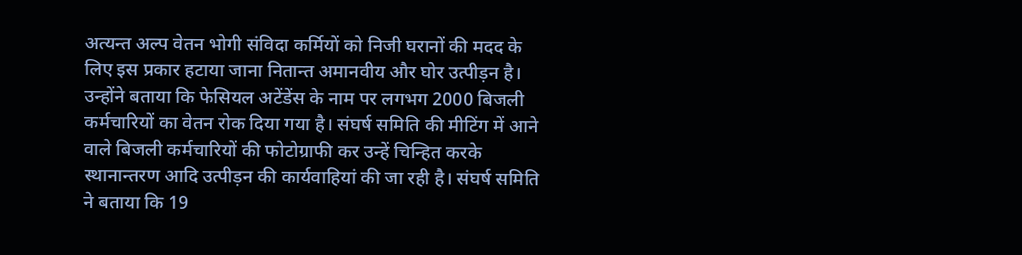अत्यन्त अल्प वेतन भोगी संविदा कर्मियों को निजी घरानों की मदद के लिए इस प्रकार हटाया जाना नितान्त अमानवीय और घोर उत्पीड़न है। उन्होंने बताया कि फेसियल अटेंडेंस के नाम पर लगभग 2000 बिजली कर्मचारियों का वेतन रोक दिया गया है। संघर्ष समिति की मीटिंग में आने वाले बिजली कर्मचारियों की फोटोग्राफी कर उन्हें चिन्हित करके स्थानान्तरण आदि उत्पीड़न की कार्यवाहियां की जा रही है। संघर्ष समिति ने बताया कि 19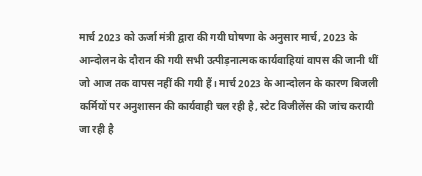मार्च 2023 को ऊर्जा मंत्री द्वारा की गयी घोषणा के अनुसार मार्च, 2023 के आन्दोलन के दौरान की गयी सभी उत्पीड़नात्मक कार्यवाहियां वापस की जानी थीं जो आज तक वापस नहीं की गयी हैं। मार्च 2023 के आन्दोलन के कारण बिजली कर्मियों पर अनुशासन की कार्यवाही चल रही है, स्टेट विजीलेंस की जांच करायी जा रही है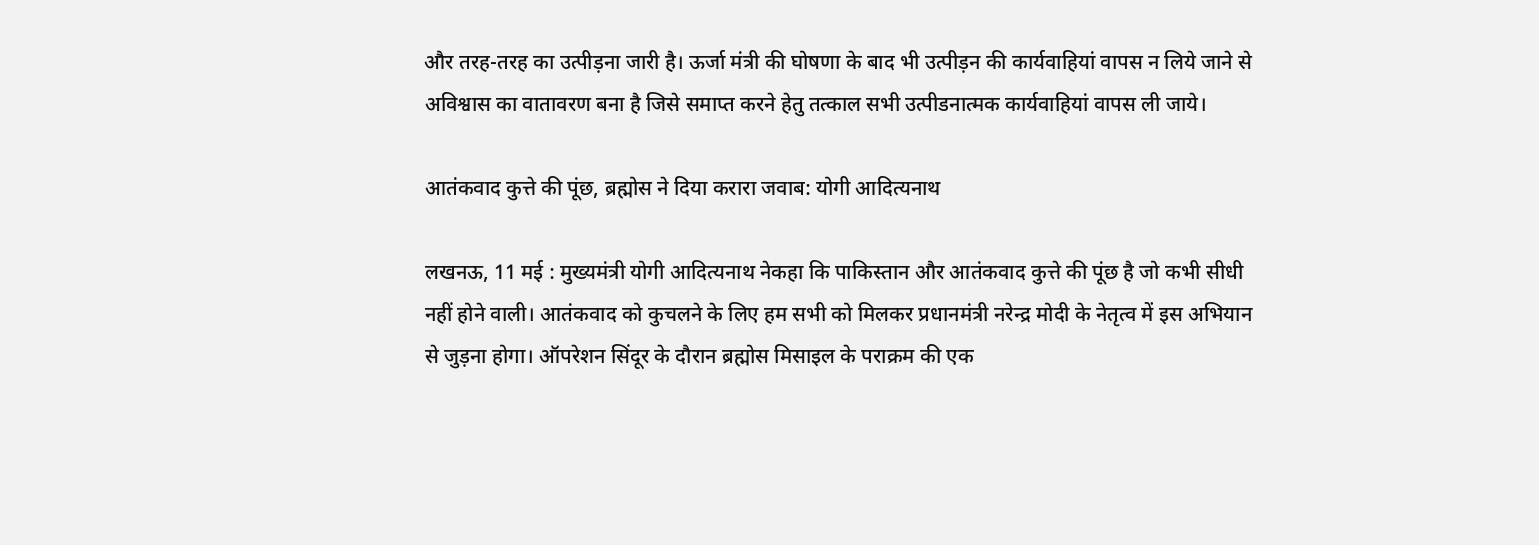और तरह-तरह का उत्पीड़ना जारी है। ऊर्जा मंत्री की घोषणा के बाद भी उत्पीड़न की कार्यवाहियां वापस न लिये जाने से अविश्वास का वातावरण बना है जिसे समाप्त करने हेतु तत्काल सभी उत्पीडनात्मक कार्यवाहियां वापस ली जाये।

आतंकवाद कुत्ते की पूंछ, ब्रह्मोस ने दिया करारा जवाब: योगी आदित्यनाथ

लखनऊ, 11 मई : मुख्यमंत्री योगी आदित्यनाथ नेकहा कि पाकिस्तान और आतंकवाद कुत्ते की पूंछ है जो कभी सीधी नहीं होने वाली। आतंकवाद को कुचलने के लिए हम सभी को मिलकर प्रधानमंत्री नरेन्द्र मोदी के नेतृत्व में इस अभियान से जुड़ना होगा। ऑपरेशन सिंदूर के दौरान ब्रह्मोस मिसाइल के पराक्रम की एक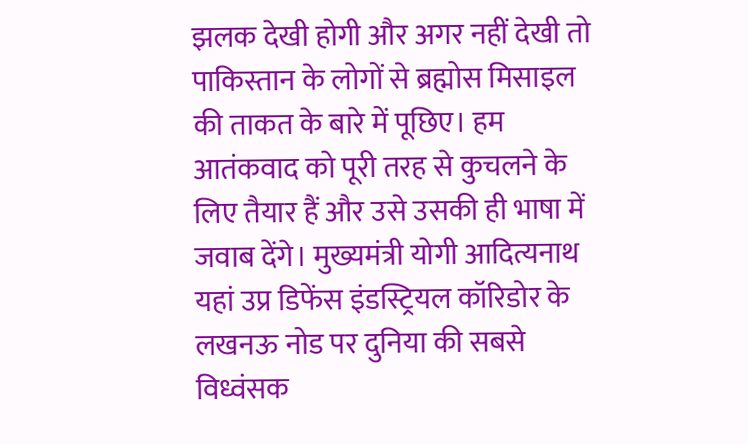झलक देखी होगी और अगर नहीं देखी तो पाकिस्तान के लोगों से ब्रह्मोस मिसाइल की ताकत के बारे में पूछिए। हम आतंकवाद को पूरी तरह से कुचलने के लिए तैयार हैं और उसे उसकी ही भाषा में जवाब देंगे। मुख्यमंत्री योगी आदित्यनाथ यहां उप्र डिफेंस इंडस्ट्रियल कॉरिडोर के लखनऊ नोड पर दुनिया की सबसे विध्वंसक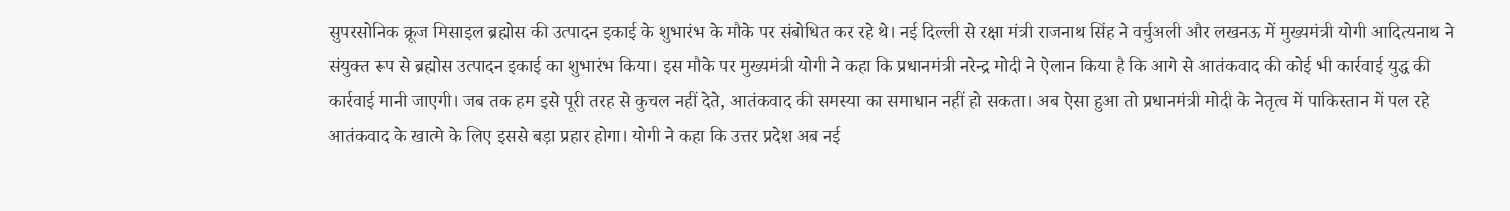सुपरसोनिक क्रूज मिसाइल ब्रह्मोस की उत्पादन इकाई के शुभारंभ के मौके पर संबोधित कर रहे थे। नई दिल्ली से रक्षा मंत्री राजनाथ सिंह ने वर्चुअली और लखनऊ में मुख्यमंत्री योगी आदित्यनाथ ने संयुक्त रूप से ब्रह्मोस उत्पादन इकाई का शुभारंभ किया। इस मौके पर मुख्यमंत्री योगी ने कहा कि प्रधानमंत्री नरेन्द्र मोदी ने ऐलान किया है कि आगे से आतंकवाद की कोई भी कार्रवाई युद्ध की कार्रवाई मानी जाएगी। जब तक हम इसे पूरी तरह से कुचल नहीं देते, आतंकवाद की समस्या का समाधान नहीं हो सकता। अब ऐसा हुआ तो प्रधानमंत्री मोदी के नेतृत्व में पाकिस्तान में पल रहे आतंकवाद के खात्मे के लिए इससे बड़ा प्रहार होगा। योगी ने कहा कि उत्तर प्रदेश अब नई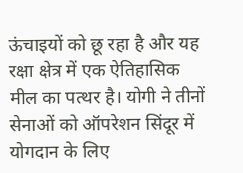ऊंचाइयों को छू रहा है और यह रक्षा क्षेत्र में एक ऐतिहासिक मील का पत्थर है। योगी ने तीनों सेनाओं को ऑपरेशन सिंदूर में योगदान के लिए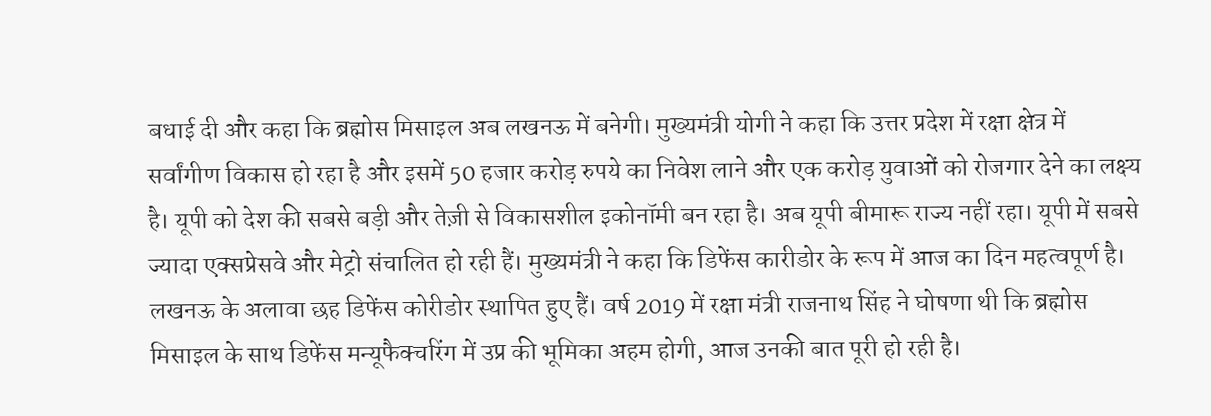बधाई दी और कहा कि ब्रह्मोस मिसाइल अब लखनऊ में बनेगी। मुख्यमंत्री योगी ने कहा कि उत्तर प्रदेश में रक्षा क्षेत्र में सर्वांगीण विकास हो रहा है और इसमें 50 हजार करोड़ रुपये का निवेश लाने और एक करोड़ युवाओं को रोजगार देने का लक्ष्य है। यूपी को देश की सबसे बड़ी और तेज़ी से विकासशील इकोनॉमी बन रहा है। अब यूपी बीमारू राज्य नहीं रहा। यूपी में सबसे ज्यादा एक्सप्रेसवे और मेट्रो संचालित हो रही हैं। मुख्यमंत्री ने कहा कि डिफेंस कारीडोर के रूप में आज का दिन महत्वपूर्ण है। लखनऊ के अलावा छह डिफेंस कोरीडोर स्थापित हुए हैं। वर्ष 2019 में रक्षा मंत्री राजनाथ सिंह ने घोषणा थी कि ब्रह्मोस मिसाइल के साथ डिफेंस मन्यूफैक्चरिंग में उप्र की भूमिका अहम होगी, आज उनकी बात पूरी हो रही है।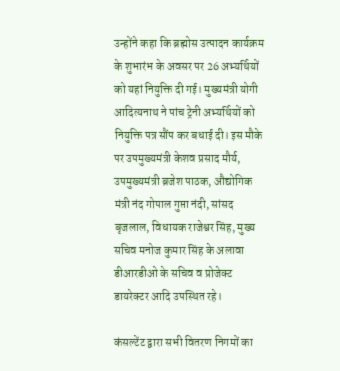उन्होंने कहा कि ब्रह्मोस उत्पादन कार्यक्रम के शुभारंभ के अवसर पर 26 अभ्यर्थियों को यहां नियुक्ति दी गई। मुख्यमंत्री योगी आदित्यनाथ ने पांच ट्रेनी अभ्यर्थियों को नियुक्ति पत्र सौंप कर बधाई दी। इस मौके पर उपमुख्यमंत्री केशव प्रसाद मौर्य, उपमुख्यमंत्री ब्रजेश पाठक, औद्योगिक मंत्री नंद गोपाल गुप्ता नंदी, सांसद बृजलाल, विधायक राजेश्वर सिंह, मुख्य सचिव मनोज कुमार सिंह के अलावा डीआरडीओ के सचिव व प्रोजेक्ट डायरेक्टर आदि उपस्थित रहे।

कंसल्टेंट द्वारा सभी वितरण निगमों का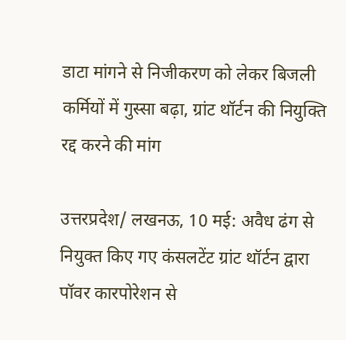डाटा मांगने से निजीकरण को लेकर बिजली कर्मियों में गुस्सा बढ़ा, ग्रांट थॉर्टन की नियुक्ति रद्द करने की मांग

उत्तरप्रदेश/ लखनऊ, 10 मई: अवैध ढंग से नियुक्त किए गए कंसलटेंट ग्रांट थॉर्टन द्वारा पॉवर कारपोरेशन से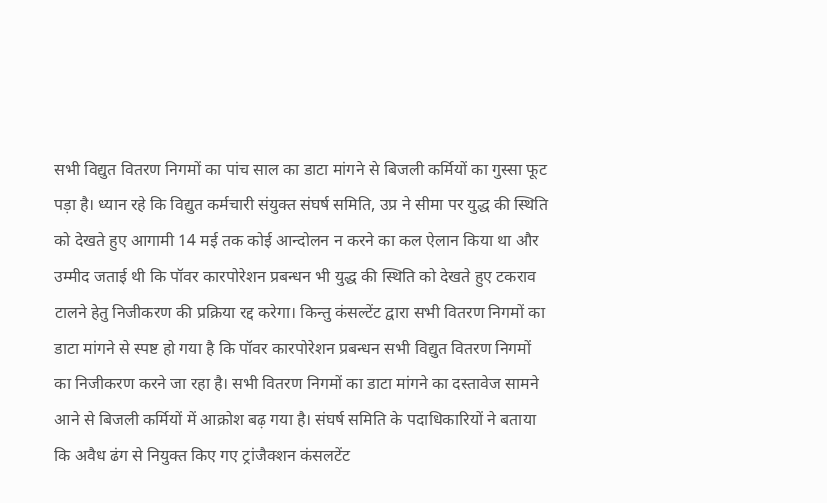सभी विद्युत वितरण निगमों का पांच साल का डाटा मांगने से बिजली कर्मियों का गुस्सा फूट पड़ा है। ध्यान रहे कि विद्युत कर्मचारी संयुक्त संघर्ष समिति, उप्र ने सीमा पर युद्ध की स्थिति को देखते हुए आगामी 14 मई तक कोई आन्दोलन न करने का कल ऐलान किया था और उम्मीद जताई थी कि पॉवर कारपोरेशन प्रबन्धन भी युद्ध की स्थिति को देखते हुए टकराव टालने हेतु निजीकरण की प्रक्रिया रद्द करेगा। किन्तु कंसल्टेंट द्वारा सभी वितरण निगमों का डाटा मांगने से स्पष्ट हो गया है कि पॉवर कारपोरेशन प्रबन्धन सभी विद्युत वितरण निगमों का निजीकरण करने जा रहा है। सभी वितरण निगमों का डाटा मांगने का दस्तावेज सामने आने से बिजली कर्मियों में आक्रोश बढ़ गया है। संघर्ष समिति के पदाधिकारियों ने बताया कि अवैध ढंग से नियुक्त किए गए ट्रांजैक्शन कंसलटेंट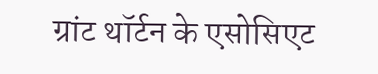ग्रांट थॉर्टन के एसोसिएट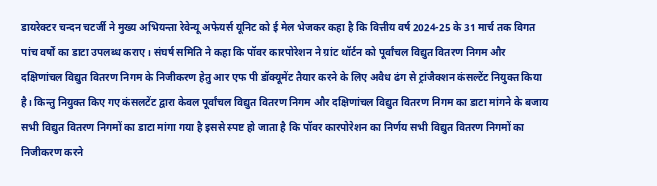डायरेक्टर चन्दन चटर्जी ने मुख्य अभियन्ता रेवेन्यू अफेयर्स यूनिट को ई मेल भेजकर कहा है कि वित्तीय वर्ष 2024-25 के 31 मार्च तक विगत पांच वर्षों का डाटा उपलब्ध कराए। संघर्ष समिति ने कहा कि पॉवर कारपोरेशन ने ग्रांट थॉर्टन को पूर्वांचल विद्युत वितरण निगम और दक्षिणांचल विद्युत वितरण निगम के निजीकरण हेतु आर एफ पी डॉक्यूमेंट तैयार करने के लिए अवैध ढंग से ट्रांजैक्शन कंसल्टेंट नियुक्त किया है। किन्तु नियुक्त किए गए कंसलटेंट द्वारा केवल पूर्वांचल विद्युत वितरण निगम और दक्षिणांचल विद्युत वितरण निगम का डाटा मांगने के बजाय सभी विद्युत वितरण निगमों का डाटा मांगा गया है इससे स्पष्ट हो जाता है कि पॉवर कारपोरेशन का निर्णय सभी विद्युत वितरण निगमों का निजीकरण करने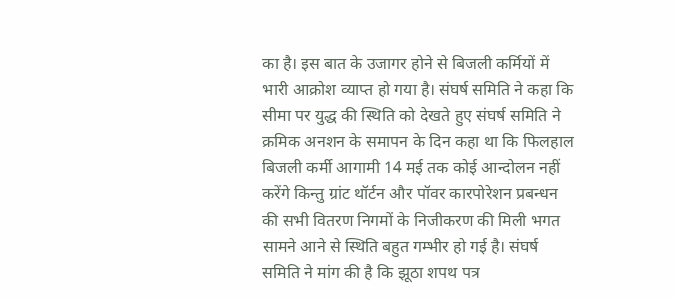का है। इस बात के उजागर होने से बिजली कर्मियों में भारी आक्रोश व्याप्त हो गया है। संघर्ष समिति ने कहा कि सीमा पर युद्ध की स्थिति को देखते हुए संघर्ष समिति ने क्रमिक अनशन के समापन के दिन कहा था कि फिलहाल बिजली कर्मी आगामी 14 मई तक कोई आन्दोलन नहीं करेंगे किन्तु ग्रांट थॉर्टन और पॉवर कारपोरेशन प्रबन्धन की सभी वितरण निगमों के निजीकरण की मिली भगत सामने आने से स्थिति बहुत गम्भीर हो गई है। संघर्ष समिति ने मांग की है कि झूठा शपथ पत्र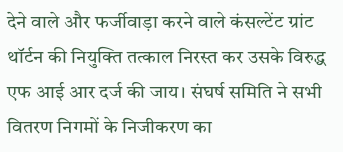देने वाले और फर्जीवाड़ा करने वाले कंसल्टेंट ग्रांट थॉर्टन की नियुक्ति तत्काल निरस्त कर उसके विरुद्ध एफ आई आर दर्ज की जाय। संघर्ष समिति ने सभी वितरण निगमों के निजीकरण का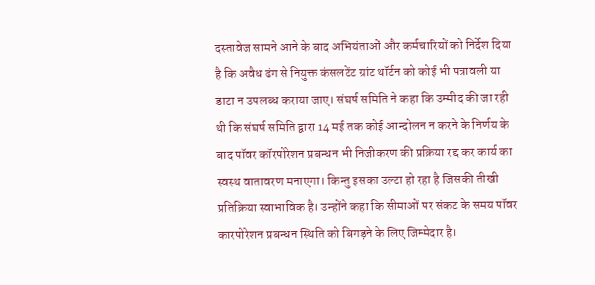दस्तावेज सामने आने के बाद अभियंताओं और कर्मचारियों को निर्देश दिया है कि अवैध ढंग से नियुक्त कंसलटेंट ग्रांट थॉर्टन को कोई भी पत्रावली या डाटा न उपलब्ध कराया जाए। संघर्ष समिति ने कहा कि उम्मीद की जा रही थी कि संघर्ष समिति द्वारा 14 मई तक कोई आन्दोलन न करने के निर्णय के बाद पॉवर कॉरपोरेशन प्रबन्धन भी निजीकरण की प्रक्रिया रद्द कर कार्य का स्वस्थ वातावरण मनाएगा। किन्तु इसका उल्टा हो रहा है जिसकी तीखी प्रतिक्रिया स्वाभाविक है। उन्होंने कहा कि सीमाओं पर संकट के समय पॉवर कारपोरेशन प्रबन्धन स्थिति को बिगड़ने के लिए जिम्मेदार है।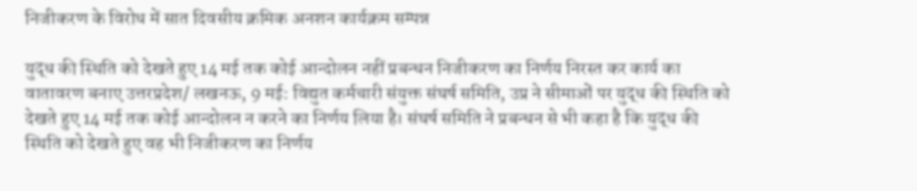निजीकरण के विरोध में सात दिवसीय क्रमिक अनशन कार्यक्रम सम्पन्न

युद्ध की स्थिति को देखते हुए 14 मई तक कोई आन्दोलन नहीं प्रबन्धन निजीकरण का निर्णय निरस्त कर कार्य का वातावरण बनाए उत्तरप्रदेश/ लखनऊ, 9 मई: विद्युत कर्मचारी संयुक्त संघर्ष समिति, उप्र ने सीमाओं पर युद्ध की स्थिति को देखते हुए 14 मई तक कोई आन्दोलन न करने का निर्णय लिया है। संघर्ष समिति ने प्रबन्धन से भी कहा है कि युद्ध की स्थिति को देखते हुए वह भी निजीकरण का निर्णय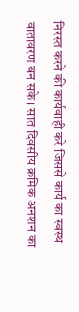निरस्त करने की कार्यवाही करे जिससे कार्य का स्वस्थ वातावरण बन सके। सात दिवसीय क्रमिक अनशन का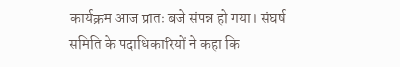कार्यक्रम आज प्रातः बजे संपन्न हो गया। संघर्ष समिति के पदाधिकारियों ने कहा कि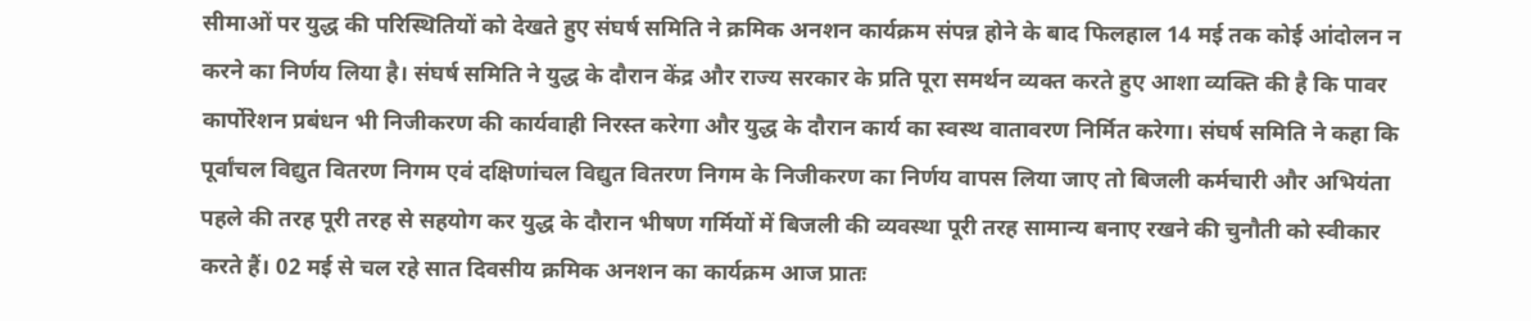सीमाओं पर युद्ध की परिस्थितियों को देखते हुए संघर्ष समिति ने क्रमिक अनशन कार्यक्रम संपन्न होने के बाद फिलहाल 14 मई तक कोई आंदोलन न करने का निर्णय लिया है। संघर्ष समिति ने युद्ध के दौरान केंद्र और राज्य सरकार के प्रति पूरा समर्थन व्यक्त करते हुए आशा व्यक्ति की है कि पावर कार्पोरेशन प्रबंधन भी निजीकरण की कार्यवाही निरस्त करेगा और युद्ध के दौरान कार्य का स्वस्थ वातावरण निर्मित करेगा। संघर्ष समिति ने कहा कि पूर्वांचल विद्युत वितरण निगम एवं दक्षिणांचल विद्युत वितरण निगम के निजीकरण का निर्णय वापस लिया जाए तो बिजली कर्मचारी और अभियंता पहले की तरह पूरी तरह से सहयोग कर युद्ध के दौरान भीषण गर्मियों में बिजली की व्यवस्था पूरी तरह सामान्य बनाए रखने की चुनौती को स्वीकार करते हैं। 02 मई से चल रहे सात दिवसीय क्रमिक अनशन का कार्यक्रम आज प्रातः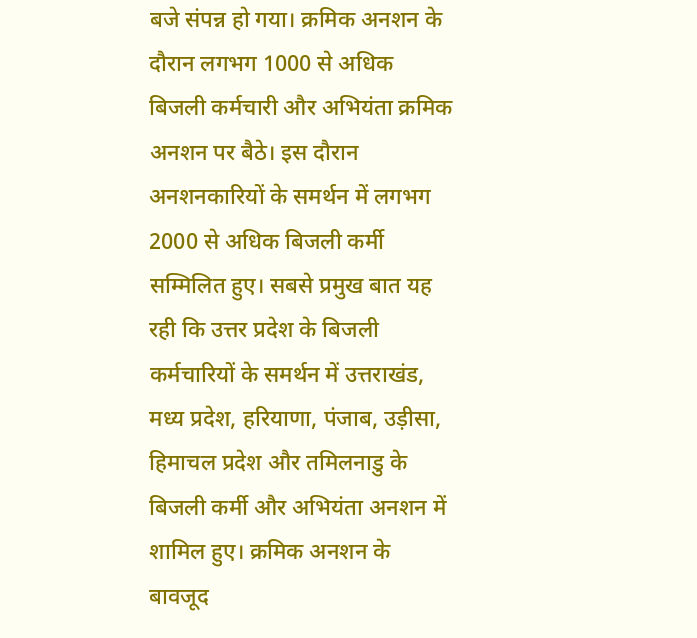बजे संपन्न हो गया। क्रमिक अनशन के दौरान लगभग 1000 से अधिक बिजली कर्मचारी और अभियंता क्रमिक अनशन पर बैठे। इस दौरान अनशनकारियों के समर्थन में लगभग 2000 से अधिक बिजली कर्मी सम्मिलित हुए। सबसे प्रमुख बात यह रही कि उत्तर प्रदेश के बिजली कर्मचारियों के समर्थन में उत्तराखंड, मध्य प्रदेश, हरियाणा, पंजाब, उड़ीसा, हिमाचल प्रदेश और तमिलनाडु के बिजली कर्मी और अभियंता अनशन में शामिल हुए। क्रमिक अनशन के बावजूद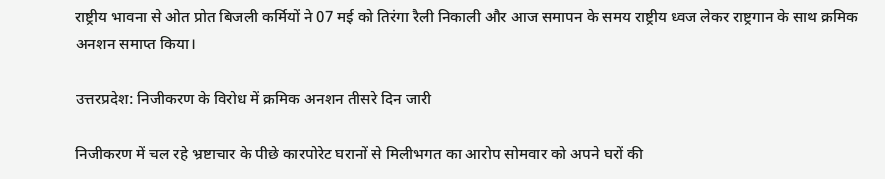राष्ट्रीय भावना से ओत प्रोत बिजली कर्मियों ने 07 मई को तिरंगा रैली निकाली और आज समापन के समय राष्ट्रीय ध्वज लेकर राष्ट्रगान के साथ क्रमिक अनशन समाप्त किया।

उत्तरप्रदेश: निजीकरण के विरोध में क्रमिक अनशन तीसरे दिन जारी

निजीकरण में चल रहे भ्रष्टाचार के पीछे कारपोरेट घरानों से मिलीभगत का आरोप सोमवार को अपने घरों की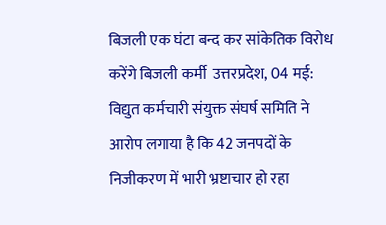बिजली एक घंटा बन्द कर सांकेतिक विरोध करेंगे बिजली कर्मी  उत्तरप्रदेश, 04 मई: विद्युत कर्मचारी संयुक्त संघर्ष समिति ने आरोप लगाया है कि 42 जनपदों के निजीकरण में भारी भ्रष्टाचार हो रहा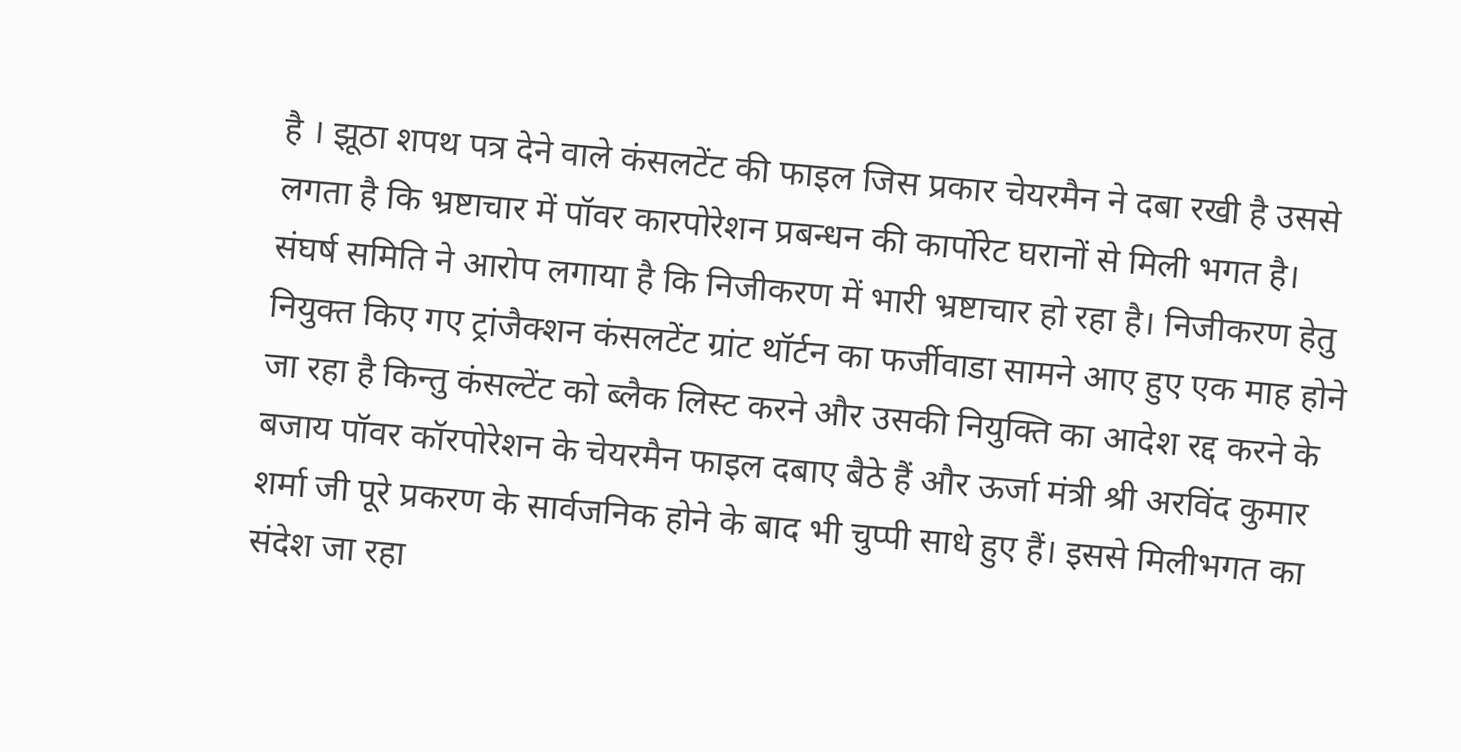है । झूठा शपथ पत्र देने वाले कंसलटेंट की फाइल जिस प्रकार चेयरमैन ने दबा रखी है उससे लगता है कि भ्रष्टाचार में पॉवर कारपोरेशन प्रबन्धन की कार्पोरेट घरानों से मिली भगत है। संघर्ष समिति ने आरोप लगाया है कि निजीकरण में भारी भ्रष्टाचार हो रहा है। निजीकरण हेतु नियुक्त किए गए ट्रांजैक्शन कंसलटेंट ग्रांट थॉर्टन का फर्जीवाडा सामने आए हुए एक माह होने जा रहा है किन्तु कंसल्टेंट को ब्लैक लिस्ट करने और उसकी नियुक्ति का आदेश रद्द करने के बजाय पॉवर कॉरपोरेशन के चेयरमैन फाइल दबाए बैठे हैं और ऊर्जा मंत्री श्री अरविंद कुमार शर्मा जी पूरे प्रकरण के सार्वजनिक होने के बाद भी चुप्पी साधे हुए हैं। इससे मिलीभगत का संदेश जा रहा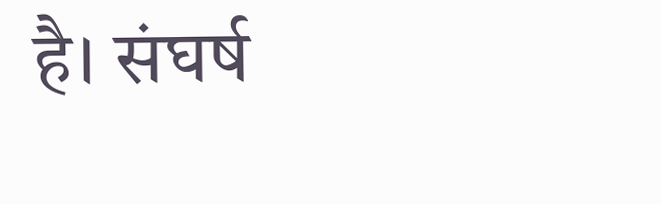है। संघर्ष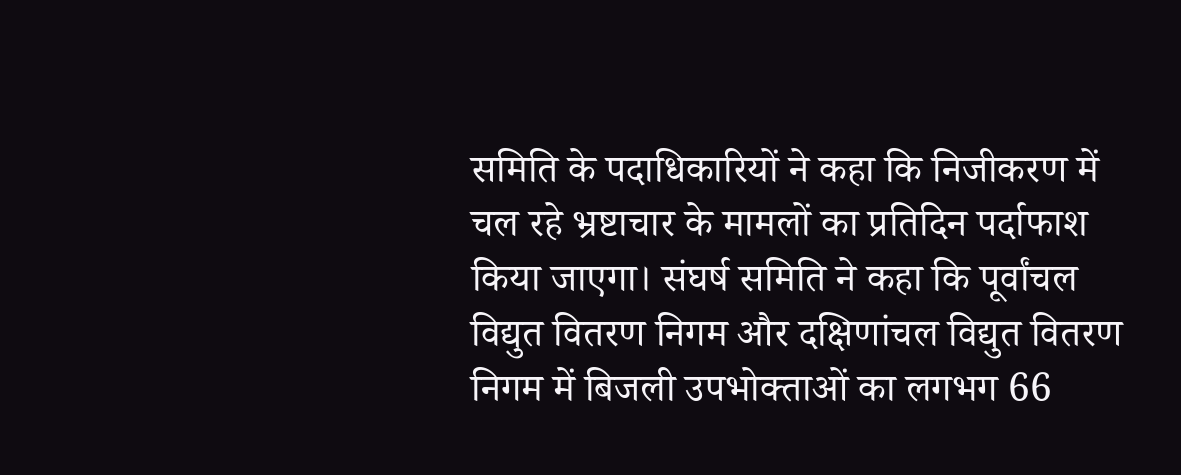समिति के पदाधिकारियों ने कहा कि निजीकरण में चल रहे भ्रष्टाचार के मामलों का प्रतिदिन पर्दाफाश किया जाएगा। संघर्ष समिति ने कहा कि पूर्वांचल विद्युत वितरण निगम और दक्षिणांचल विद्युत वितरण निगम में बिजली उपभोक्ताओं का लगभग 66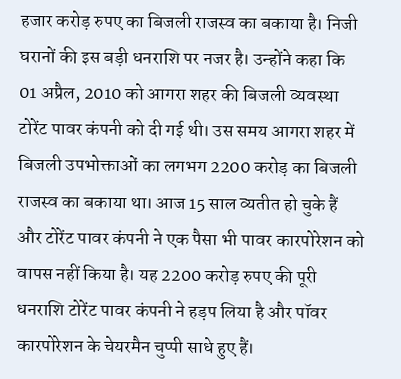हजार करोड़ रुपए का बिजली राजस्व का बकाया है। निजी घरानों की इस बड़ी धनराशि पर नजर है। उन्होंने कहा कि 01 अप्रैल, 2010 को आगरा शहर की बिजली व्यवस्था टोरेंट पावर कंपनी को दी गई थी। उस समय आगरा शहर में बिजली उपभोक्ताओं का लगभग 2200 करोड़ का बिजली राजस्व का बकाया था। आज 15 साल व्यतीत हो चुके हैं और टोरेंट पावर कंपनी ने एक पैसा भी पावर कारपोरेशन को वापस नहीं किया है। यह 2200 करोड़ रुपए की पूरी धनराशि टोरेंट पावर कंपनी ने हड़प लिया है और पॉवर कारपोरेशन के चेयरमैन चुप्पी साधे हुए हैं।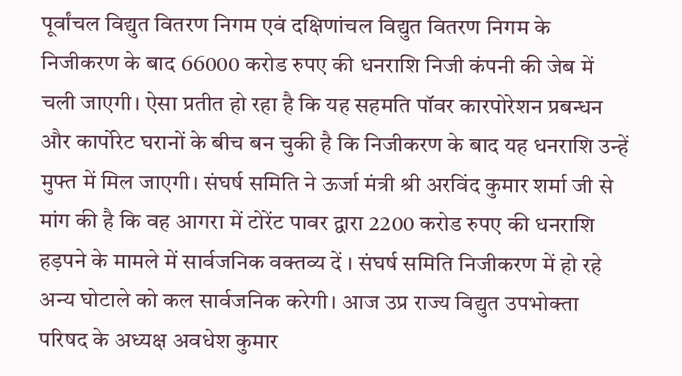पूर्वांचल विद्युत वितरण निगम एवं दक्षिणांचल विद्युत वितरण निगम के निजीकरण के बाद 66000 करोड रुपए की धनराशि निजी कंपनी की जेब में चली जाएगी। ऐसा प्रतीत हो रहा है कि यह सहमति पॉवर कारपोरेशन प्रबन्धन और कार्पोरेट घरानों के बीच बन चुकी है कि निजीकरण के बाद यह धनराशि उन्हें मुफ्त में मिल जाएगी। संघर्ष समिति ने ऊर्जा मंत्री श्री अरविंद कुमार शर्मा जी से मांग की है कि वह आगरा में टोरेंट पावर द्वारा 2200 करोड रुपए की धनराशि हड़पने के मामले में सार्वजनिक वक्तव्य दें । संघर्ष समिति निजीकरण में हो रहे अन्य घोटाले को कल सार्वजनिक करेगी। आज उप्र राज्य विद्युत उपभोक्ता परिषद के अध्यक्ष अवधेश कुमार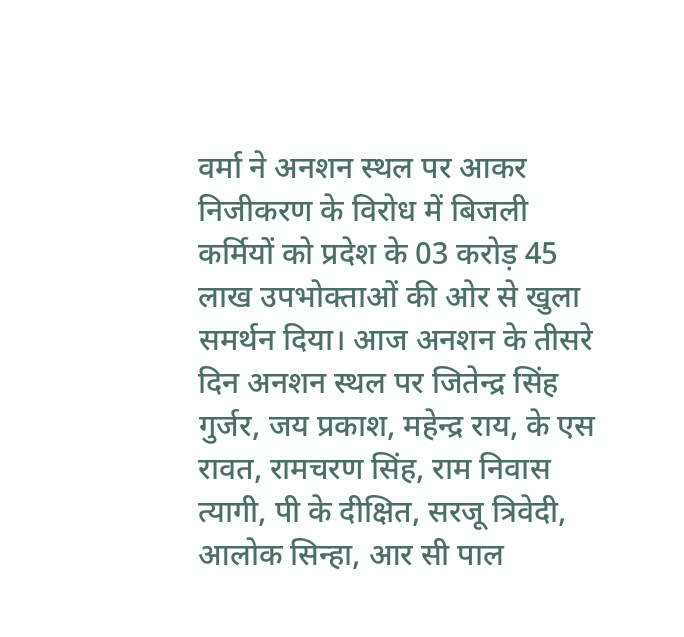वर्मा ने अनशन स्थल पर आकर निजीकरण के विरोध में बिजली कर्मियों को प्रदेश के 03 करोड़ 45 लाख उपभोक्ताओं की ओर से खुला समर्थन दिया। आज अनशन के तीसरे दिन अनशन स्थल पर जितेन्द्र सिंह गुर्जर, जय प्रकाश, महेन्द्र राय, के एस रावत, रामचरण सिंह, राम निवास त्यागी, पी के दीक्षित, सरजू त्रिवेदी, आलोक सिन्हा, आर सी पाल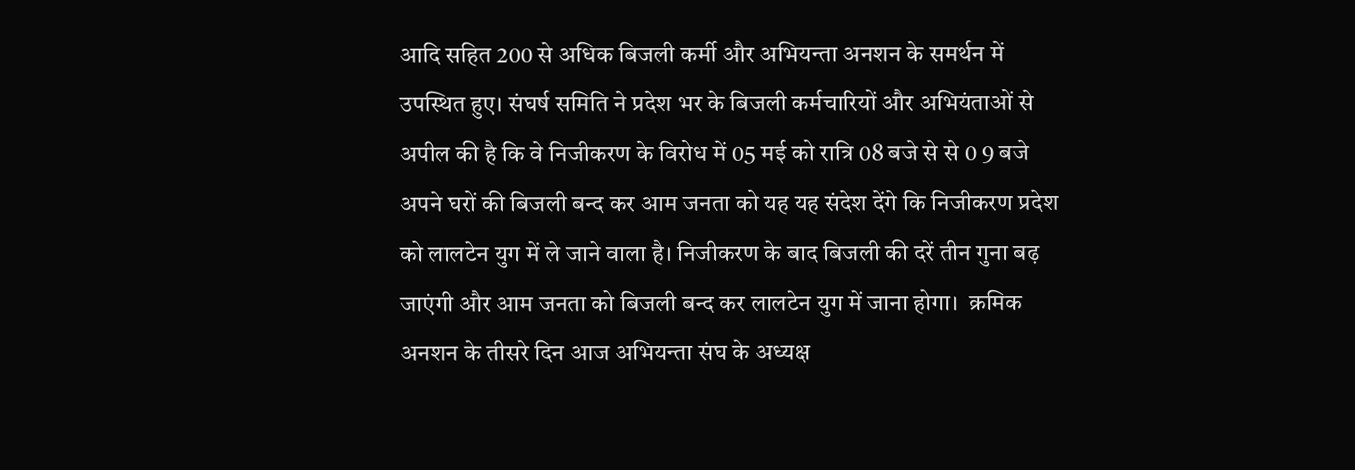आदि सहित 200 से अधिक बिजली कर्मी और अभियन्ता अनशन के समर्थन में उपस्थित हुए। संघर्ष समिति ने प्रदेश भर के बिजली कर्मचारियों और अभियंताओं से अपील की है कि वे निजीकरण के विरोध में 05 मई को रात्रि 08 बजे से से 0 9 बजे अपने घरों की बिजली बन्द कर आम जनता को यह यह संदेश देंगे कि निजीकरण प्रदेश को लालटेन युग में ले जाने वाला है। निजीकरण के बाद बिजली की दरें तीन गुना बढ़ जाएंगी और आम जनता को बिजली बन्द कर लालटेन युग में जाना होगा।  क्रमिक अनशन के तीसरे दिन आज अभियन्ता संघ के अध्यक्ष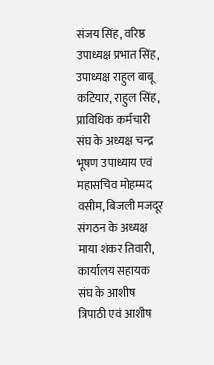संजय सिंह, वरिष्ठ उपाध्यक्ष प्रभात सिंह, उपाध्यक्ष राहुल बाबू कटियार, राहुल सिंह, प्राविधिक कर्मचारी संघ के अध्यक्ष चन्द्र भूषण उपाध्याय एवं महासचिव मोहम्मद वसीम, बिजली मजदूर संगठन के अध्यक्ष माया शंकर तिवारी, कार्यालय सहायक संघ के आशीष त्रिपाठी एवं आशीष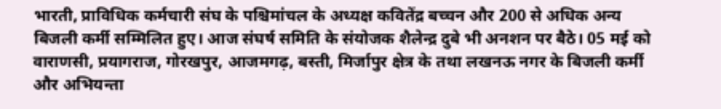भारती, प्राविधिक कर्मचारी संघ के पश्चिमांचल के अध्यक्ष कवितेंद्र बच्चन और 200 से अधिक अन्य बिजली कर्मी सम्मिलित हुए। आज संघर्ष समिति के संयोजक शैलेन्द्र दुबे भी अनशन पर बैठे। 05 मई को वाराणसी, प्रयागराज, गोरखपुर, आजमगढ़, बस्ती, मिर्जापुर क्षेत्र के तथा लखनऊ नगर के बिजली कर्मी और अभियन्ता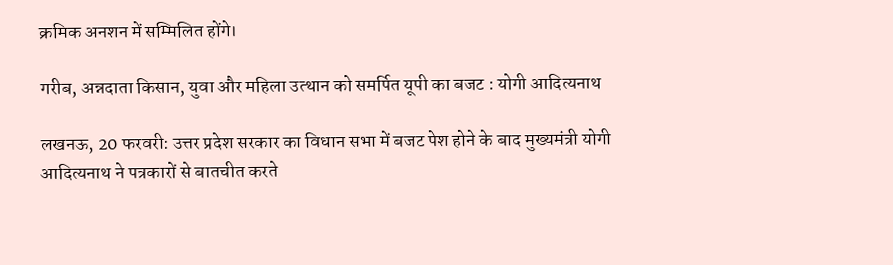क्रमिक अनशन में सम्मिलित होंगे।

गरीब, अन्नदाता किसान, युवा और महिला उत्थान को समर्पित यूपी का बजट : योगी आदित्यनाथ

लखनऊ, 20 फरवरी: उत्तर प्रदेश सरकार का विधान सभा में बजट पेश होने के बाद मुख्यमंत्री योगी आदित्यनाथ ने पत्रकारों से बातचीत करते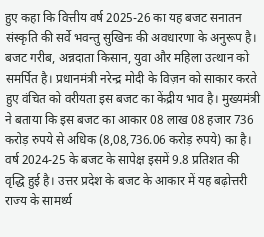हुए कहा कि वित्तीय वर्ष 2025-26 का यह बजट सनातन संस्कृति की सर्वे भवन्तु सुखिनः की अवधारणा के अनुरूप है। बजट गरीब, अन्नदाता किसान, युवा और महिला उत्थान को समर्पित है। प्रधानमंत्री नरेन्द्र मोदी के विज़न को साकार करते हुए वंचित को वरीयता इस बजट का केंद्रीय भाव है। मुख्यमंत्री ने बताया कि इस बजट का आकार 08 लाख 08 हजार 736 करोड़ रुपये से अधिक (8,08,736.06 करोड़ रुपये) का है। वर्ष 2024-25 के बजट के सापेक्ष इसमें 9.8 प्रतिशत की वृद्धि हुई है। उत्तर प्रदेश के बजट के आकार में यह बढ़ोत्तरी राज्य के सामर्थ्य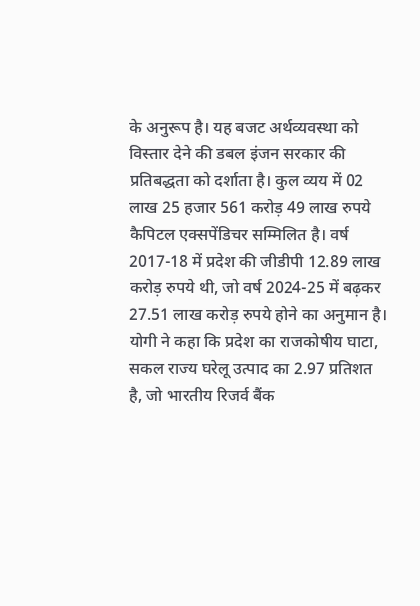के अनुरूप है। यह बजट अर्थव्यवस्था को विस्तार देने की डबल इंजन सरकार की प्रतिबद्धता को दर्शाता है। कुल व्यय में 02 लाख 25 हजार 561 करोड़ 49 लाख रुपये कैपिटल एक्सपेंडिचर सम्मिलित है। वर्ष 2017-18 में प्रदेश की जीडीपी 12.89 लाख करोड़ रुपये थी, जो वर्ष 2024-25 में बढ़कर 27.51 लाख करोड़ रुपये होने का अनुमान है। योगी ने कहा कि प्रदेश का राजकोषीय घाटा, सकल राज्य घरेलू उत्पाद का 2.97 प्रतिशत है, जो भारतीय रिजर्व बैंक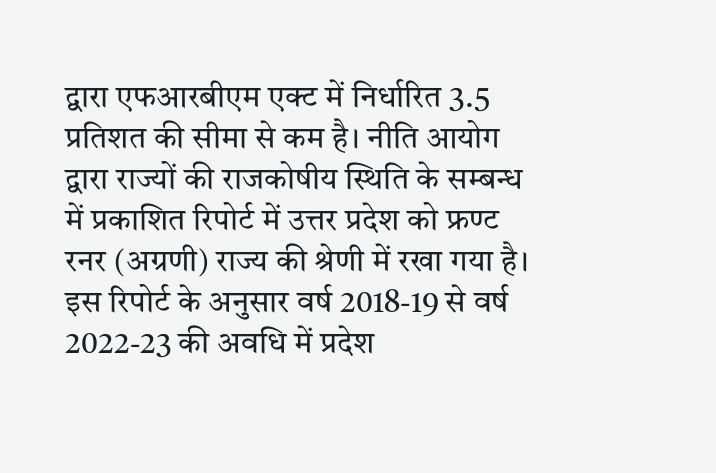द्वारा एफआरबीएम एक्ट में निर्धारित 3.5 प्रतिशत की सीमा से कम है। नीति आयोग द्वारा राज्यों की राजकोषीय स्थिति के सम्बन्ध में प्रकाशित रिपोर्ट में उत्तर प्रदेश को फ्रण्ट रनर (अग्रणी) राज्य की श्रेणी में रखा गया है। इस रिपोर्ट के अनुसार वर्ष 2018-19 से वर्ष 2022-23 की अवधि में प्रदेश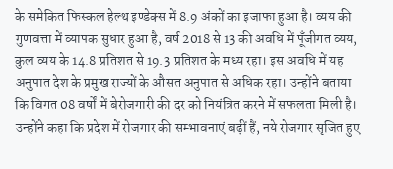के समेकित फिस्कल हेल्थ इण्डेक्स में 8.9 अंकों का इजाफा हुआ है। व्यय की गुणवत्ता में व्यापक सुधार हुआ है, वर्ष 2018 से 13 की अवधि में पूँजीगत व्यय, कुल व्यय के 14.8 प्रतिशत से 19.3 प्रतिशत के मध्य रहा। इस अवधि में यह अनुपात देश के प्रमुख राज्यों के औसत अनुपात से अधिक रहा। उन्होंने बताया कि विगत 08 वर्षों में बेरोजगारी की दर को नियंत्रित करने में सफलता मिली है। उन्होंने कहा कि प्रदेश में रोजगार की सम्भावनाएं बढ़ीं हैं, नये रोजगार सृजित हुए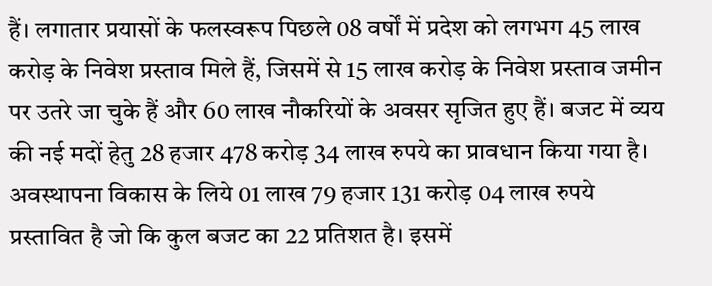हैं। लगातार प्रयासों के फलस्वरूप पिछले 08 वर्षों में प्रदेश को लगभग 45 लाख करोड़ के निवेश प्रस्ताव मिले हैं, जिसमें से 15 लाख करोड़ के निवेश प्रस्ताव जमीन पर उतरे जा चुके हैं और 60 लाख नौकरियों के अवसर सृजित हुए हैं। बजट में व्यय की नई मदों हेतु 28 हजार 478 करोड़ 34 लाख रुपये का प्रावधान किया गया है। अवस्थापना विकास के लिये 01 लाख 79 हजार 131 करोड़ 04 लाख रुपये प्रस्तावित है जो कि कुल बजट का 22 प्रतिशत है। इसमें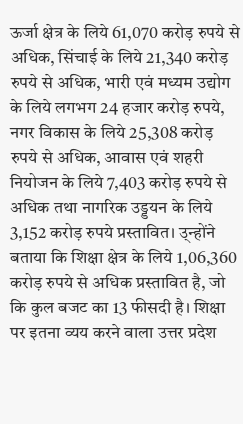ऊर्जा क्षेत्र के लिये 61,070 करोड़ रुपये से अधिक, सिंचाई के लिये 21,340 करोड़ रुपये से अधिक, भारी एवं मध्यम उद्योग के लिये लगभग 24 हजार करोड़ रुपये, नगर विकास के लिये 25,308 करोड़ रुपये से अधिक, आवास एवं शहरी नियोजन के लिये 7,403 करोड़ रुपये से अधिक तथा नागरिक उड्डयन के लिये 3,152 करोड़ रुपये प्रस्तावित। उ्न्होंने बताया कि शिक्षा क्षेत्र के लिये 1,06,360 करोड़ रुपये से अधिक प्रस्तावित है, जो कि कुल बजट का 13 फीसदी है। शिक्षा पर इतना व्यय करने वाला उत्तर प्रदेश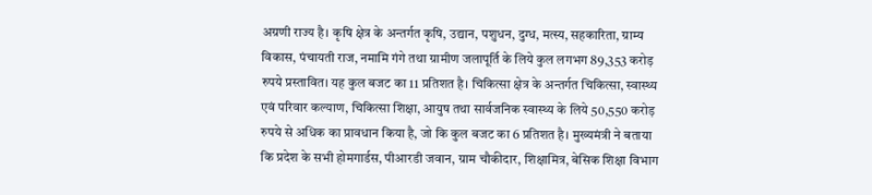अग्रणी राज्य है। कृषि क्षेत्र के अन्तर्गत कृषि, उद्यान, पशुधन, दुग्ध, मत्स्य, सहकारिता, ग्राम्य विकास, पंचायती राज, नमामि गंगे तथा ग्रामीण जलापूर्ति के लिये कुल लगभग 89,353 करोड़ रुपये प्रस्तावित। यह कुल बजट का 11 प्रतिशत है। चिकित्सा क्षेत्र के अन्तर्गत चिकित्सा, स्वास्थ्य एवं परिवार कल्याण, चिकित्सा शिक्षा, आयुष तथा सार्वजनिक स्वास्थ्य के लिये 50,550 करोड़ रुपये से अधिक का प्रावधान किया है, जो कि कुल बजट का 6 प्रतिशत है। मुख्यमंत्री ने बताया कि प्रदेश के सभी होमगार्डस, पीआरडी जवान, ग्राम चौकीदार, शिक्षामित्र, बेसिक शिक्षा विभाग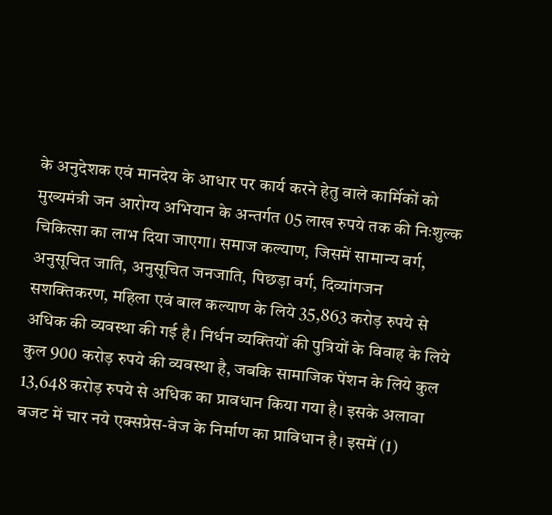के अनुदेशक एवं मानदेय के आधार पर कार्य करने हेतु वाले कार्मिकों को मुख्यमंत्री जन आरोग्य अभियान के अन्तर्गत 05 लाख रुपये तक की निःशुल्क चिकित्सा का लाभ दिया जाएगा। समाज कल्याण, जिसमें सामान्य वर्ग, अनुसूचित जाति, अनुसूचित जनजाति, पिछड़ा वर्ग, दिव्यांगजन सशक्तिकरण, महिला एवं बाल कल्याण के लिये 35,863 करोड़ रुपये से अधिक की व्यवस्था की गई है। निर्धन व्यक्तियों की पुत्रियों के विवाह के लिये कुल 900 करोड़ रुपये की व्यवस्था है, जबकि सामाजिक पेंशन के लिये कुल 13,648 करोड़ रुपये से अधिक का प्रावधान किया गया है। इसके अलावा बजट में चार नये एक्सप्रेस-वेज के निर्माण का प्राविधान है। इसमें (1)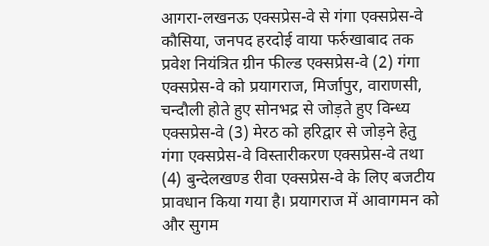आगरा-लखनऊ एक्सप्रेस-वे से गंगा एक्सप्रेस-वे कौसिया, जनपद हरदोई वाया फर्रुखाबाद तक प्रवेश नियंत्रित ग्रीन फील्ड एक्सप्रेस-वे (2) गंगा एक्सप्रेस-वे को प्रयागराज, मिर्जापुर, वाराणसी, चन्दौली होते हुए सोनभद्र से जोड़ते हुए विन्ध्य एक्सप्रेस-वे (3) मेरठ को हरिद्वार से जोड़ने हेतु गंगा एक्सप्रेस-वे विस्तारीकरण एक्सप्रेस-वे तथा (4) बुन्देलखण्ड रीवा एक्सप्रेस-वे के लिए बजटीय प्रावधान किया गया है। प्रयागराज में आवागमन को और सुगम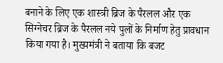बनाने के लिए एक शास्त्री ब्रिज के पैरलल और एक सिग्नेचर ब्रिज के पैरलल नये पुलों के निर्माण हेतु प्रावधान किया गया है। मुख्यमंत्री ने बताया कि बजट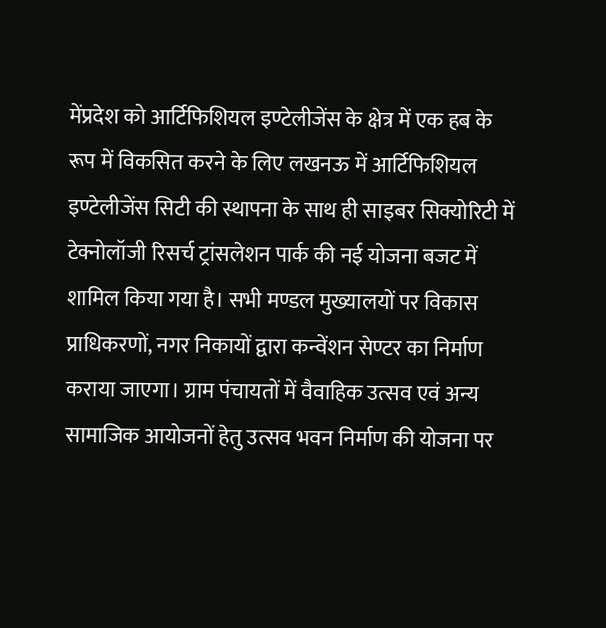मेंप्रदेश को आर्टिफिशियल इण्टेलीजेंस के क्षेत्र में एक हब के रूप में विकसित करने के लिए लखनऊ में आर्टिफिशियल इण्टेलीजेंस सिटी की स्थापना के साथ ही साइबर सिक्योरिटी में टेक्नोलॉजी रिसर्च ट्रांसलेशन पार्क की नई योजना बजट में शामिल किया गया है। सभी मण्डल मुख्यालयों पर विकास प्राधिकरणों, नगर निकायों द्वारा कन्वेंशन सेण्टर का निर्माण कराया जाएगा। ग्राम पंचायतों में वैवाहिक उत्सव एवं अन्य सामाजिक आयोजनों हेतु उत्सव भवन निर्माण की योजना पर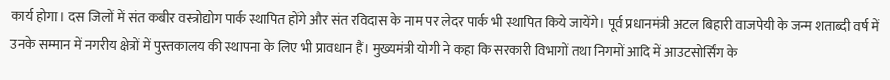कार्य होगा। दस जिलों में संत कबीर वस्त्रोद्योग पार्क स्थापित होंगे और संत रविदास के नाम पर लेदर पार्क भी स्थापित किये जायेंगे। पूर्व प्रधानमंत्री अटल बिहारी वाजपेयी के जन्म शताब्दी वर्ष में उनके सम्मान में नगरीय क्षेत्रों में पुस्तकालय की स्थापना के लिए भी प्रावधान हैं। मुख्यमंत्री योगी ने कहा कि सरकारी विभागों तथा निगमों आदि में आउटसोर्सिंग के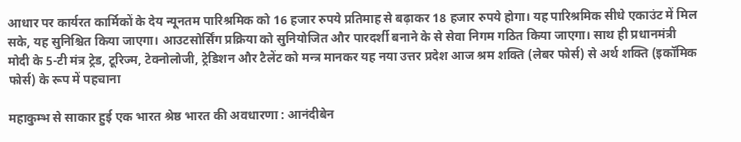आधार पर कार्यरत कार्मिकों के देय न्यूनतम पारिश्रमिक को 16 हजार रुपये प्रतिमाह से बढ़ाकर 18 हजार रुपये होगा। यह पारिश्रमिक सीधे एकाउंट में मिल सके, यह सुनिश्चित किया जाएगा। आउटसोर्सिंग प्रक्रिया को सुनियोजित और पारदर्शी बनाने के से सेवा निगम गठित किया जाएगा। साथ ही प्रधानमंत्री मोदी के 5-टी मंत्र ट्रेड, टूरिज्म, टेक्नोलोजी, ट्रेडिशन और टैलेंट को मन्त्र मानकर यह नया उत्तर प्रदेश आज श्रम शक्ति (लेबर फोर्स) से अर्थ शक्ति (इकॉमिक फोर्स) के रूप में पहचाना

महाकुम्भ से साकार हुई एक भारत श्रेष्ठ भारत की अवधारणा : आनंदीबेन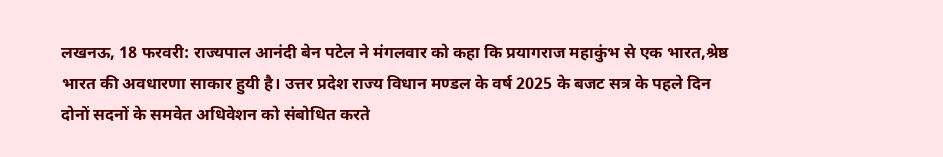लखनऊ, 18 फरवरी: राज्यपाल आनंदी बेन पटेल ने मंगलवार को कहा कि प्रयागराज महाकुंभ से एक भारत,श्रेष्ठ भारत की अवधारणा साकार हुयी है। उत्तर प्रदेश राज्य विधान मण्डल के वर्ष 2025 के बजट सत्र के पहले दिन दोनों सदनों के समवेत अधिवेशन को संबोधित करते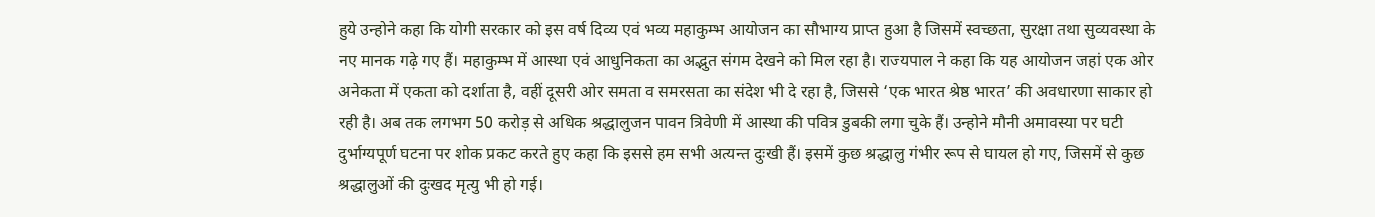हुये उन्होने कहा कि योगी सरकार को इस वर्ष दिव्य एवं भव्य महाकुम्भ आयोजन का सौभाग्य प्राप्त हुआ है जिसमें स्वच्छता, सुरक्षा तथा सुव्यवस्था के नए मानक गढ़े गए हैं। महाकुम्भ में आस्था एवं आधुनिकता का अद्भुत संगम देखने को मिल रहा है। राज्यपाल ने कहा कि यह आयोजन जहां एक ओर अनेकता में एकता को दर्शाता है, वहीं दूसरी ओर समता व समरसता का संदेश भी दे रहा है, जिससे ‘एक भारत श्रेष्ठ भारत’ की अवधारणा साकार हो रही है। अब तक लगभग 50 करोड़ से अधिक श्रद्धालुजन पावन त्रिवेणी में आस्था की पवित्र डुबकी लगा चुके हैं। उन्होने मौनी अमावस्या पर घटी दुर्भाग्यपूर्ण घटना पर शोक प्रकट करते हुए कहा कि इससे हम सभी अत्यन्त दुःखी हैं। इसमें कुछ श्रद्धालु गंभीर रूप से घायल हो गए, जिसमें से कुछ श्रद्धालुओं की दुःखद मृत्यु भी हो गई।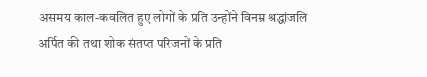असमय काल-कवलित हुए लोगों के प्रति उन्होंने विनम्र श्रद्धांजलि अर्पित की तथा शोक संतप्त परिजनों के प्रति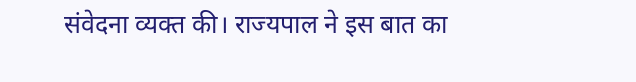संवेदना व्यक्त की। राज्यपाल ने इस बात का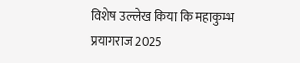विशेष उल्लेख किया कि महाकुम्भ प्रयागराज 2025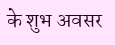के शुभ अवसर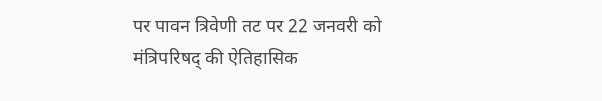पर पावन त्रिवेणी तट पर 22 जनवरी को मंत्रिपरिषद् की ऐतिहासिक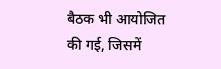बैठक भी आयोजित की गई, जिसमें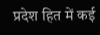प्रदेश हित में कई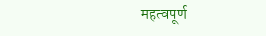महत्वपूर्ण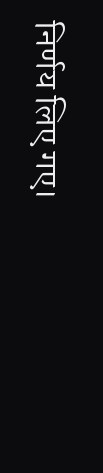निर्णय लिए गए।